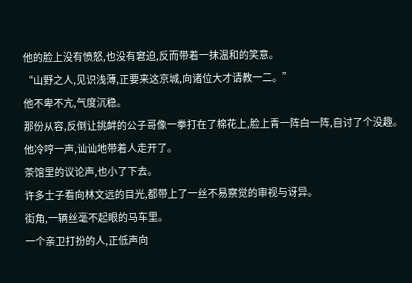他的脸上没有愤怒,也没有窘迫,反而带着一抹温和的笑意。
“山野之人,见识浅薄,正要来这京城,向诸位大才请教一二。”
他不卑不亢,气度沉稳。
那份从容,反倒让挑衅的公子哥像一拳打在了棉花上,脸上青一阵白一阵,自讨了个没趣。
他冷哼一声,讪讪地带着人走开了。
茶馆里的议论声,也小了下去。
许多士子看向林文远的目光,都带上了一丝不易察觉的审视与讶异。
街角,一辆丝毫不起眼的马车里。
一个亲卫打扮的人,正低声向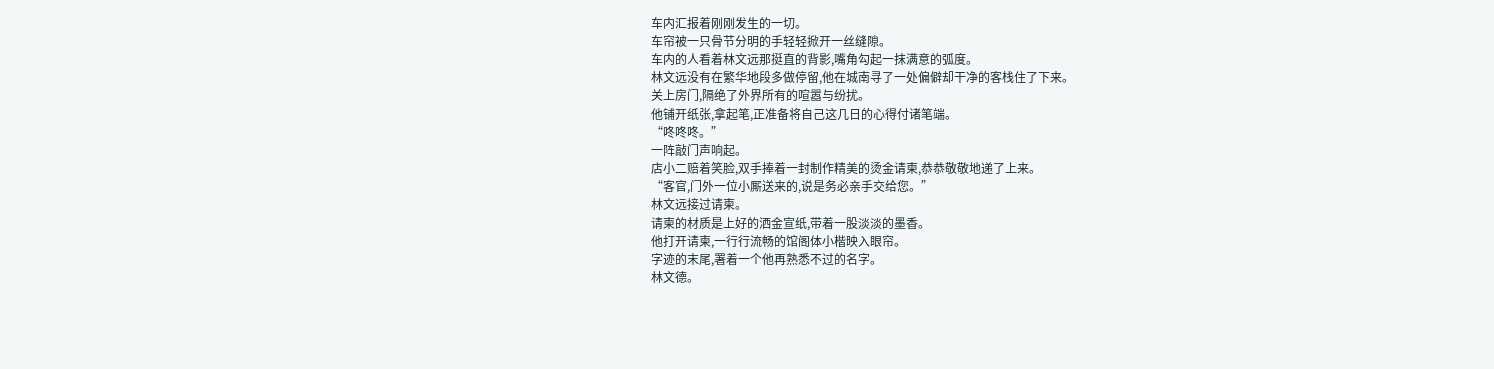车内汇报着刚刚发生的一切。
车帘被一只骨节分明的手轻轻掀开一丝缝隙。
车内的人看着林文远那挺直的背影,嘴角勾起一抹满意的弧度。
林文远没有在繁华地段多做停留,他在城南寻了一处偏僻却干净的客栈住了下来。
关上房门,隔绝了外界所有的喧嚣与纷扰。
他铺开纸张,拿起笔,正准备将自己这几日的心得付诸笔端。
“咚咚咚。”
一阵敲门声响起。
店小二赔着笑脸,双手捧着一封制作精美的烫金请柬,恭恭敬敬地递了上来。
“客官,门外一位小厮送来的,说是务必亲手交给您。”
林文远接过请柬。
请柬的材质是上好的洒金宣纸,带着一股淡淡的墨香。
他打开请柬,一行行流畅的馆阁体小楷映入眼帘。
字迹的末尾,署着一个他再熟悉不过的名字。
林文德。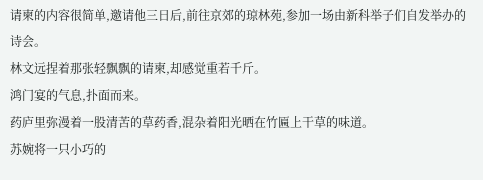请柬的内容很简单,邀请他三日后,前往京郊的琼林苑,参加一场由新科举子们自发举办的诗会。
林文远捏着那张轻飘飘的请柬,却感觉重若千斤。
鸿门宴的气息,扑面而来。
药庐里弥漫着一股清苦的草药香,混杂着阳光晒在竹匾上干草的味道。
苏婉将一只小巧的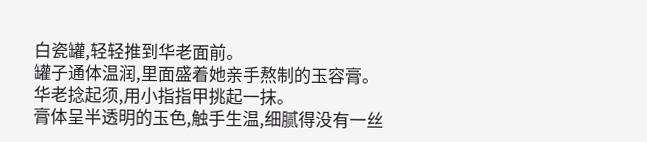白瓷罐,轻轻推到华老面前。
罐子通体温润,里面盛着她亲手熬制的玉容膏。
华老捻起须,用小指指甲挑起一抹。
膏体呈半透明的玉色,触手生温,细腻得没有一丝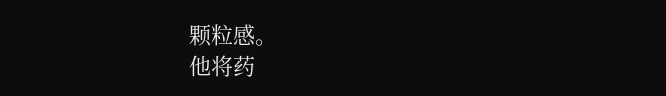颗粒感。
他将药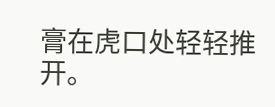膏在虎口处轻轻推开。